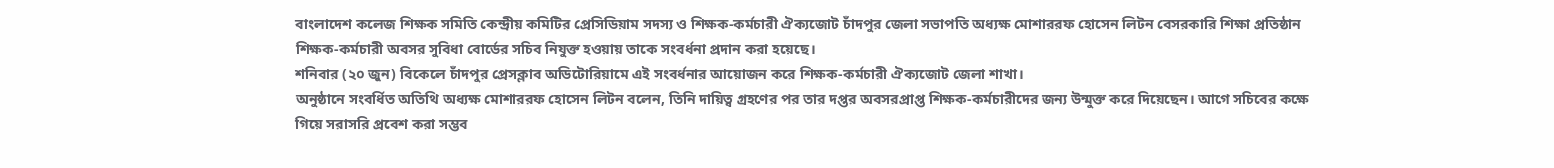বাংলাদেশ কলেজ শিক্ষক সমিতি কেন্দ্রীয় কমিটির প্রেসিডিয়াম সদস্য ও শিক্ষক-কর্মচারী ঐক্যজোট চাঁদপুর জেলা সভাপতি অধ্যক্ষ মোশাররফ হোসেন লিটন বেসরকারি শিক্ষা প্রতিষ্ঠান শিক্ষক-কর্মচারী অবসর সুবিধা বোর্ডের সচিব নিযুক্ত হওয়ায় তাকে সংবর্ধনা প্রদান করা হয়েছে।
শনিবার (২০ জুন) বিকেলে চাঁদপুর প্রেসক্লাব অডিটোরিয়ামে এই সংবর্ধনার আয়োজন করে শিক্ষক-কর্মচারী ঐক্যজোট জেলা শাখা।
অনুষ্ঠানে সংবর্ধিত অতিথি অধ্যক্ষ মোশাররফ হোসেন লিটন বলেন, তিনি দায়িত্ব গ্রহণের পর তার দপ্তর অবসরপ্রাপ্ত শিক্ষক-কর্মচারীদের জন্য উন্মুক্ত করে দিয়েছেন। আগে সচিবের কক্ষে গিয়ে সরাসরি প্রবেশ করা সম্ভব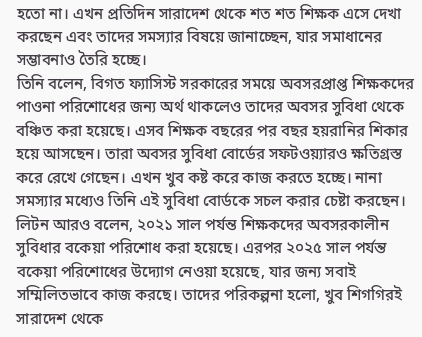হতো না। এখন প্রতিদিন সারাদেশ থেকে শত শত শিক্ষক এসে দেখা করছেন এবং তাদের সমস্যার বিষয়ে জানাচ্ছেন, যার সমাধানের সম্ভাবনাও তৈরি হচ্ছে।
তিনি বলেন, বিগত ফ্যাসিস্ট সরকারের সময়ে অবসরপ্রাপ্ত শিক্ষকদের পাওনা পরিশোধের জন্য অর্থ থাকলেও তাদের অবসর সুবিধা থেকে বঞ্চিত করা হয়েছে। এসব শিক্ষক বছরের পর বছর হয়রানির শিকার হয়ে আসছেন। তারা অবসর সুবিধা বোর্ডের সফটওয়্যারও ক্ষতিগ্রস্ত করে রেখে গেছেন। এখন খুব কষ্ট করে কাজ করতে হচ্ছে। নানা সমস্যার মধ্যেও তিনি এই সুবিধা বোর্ডকে সচল করার চেষ্টা করছেন।
লিটন আরও বলেন, ২০২১ সাল পর্যন্ত শিক্ষকদের অবসরকালীন সুবিধার বকেয়া পরিশোধ করা হয়েছে। এরপর ২০২৫ সাল পর্যন্ত বকেয়া পরিশোধের উদ্যোগ নেওয়া হয়েছে, যার জন্য সবাই সম্মিলিতভাবে কাজ করছে। তাদের পরিকল্পনা হলো, খুব শিগগিরই সারাদেশ থেকে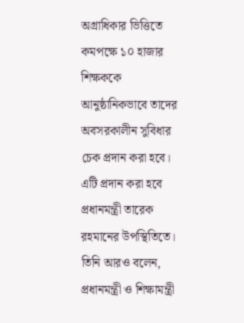অগ্রাধিকার ভিত্তিতে কমপক্ষে ১০ হাজার শিক্ষককে আনুষ্ঠানিকভাবে তাদের অবসরকালীন সুবিধার চেক প্রদান করা হবে। এটি প্রদান করা হবে প্রধানমন্ত্রী তারেক রহমানের উপস্থিতিতে।
তিনি আরও বলেন, প্রধানমন্ত্রী ও শিক্ষামন্ত্রী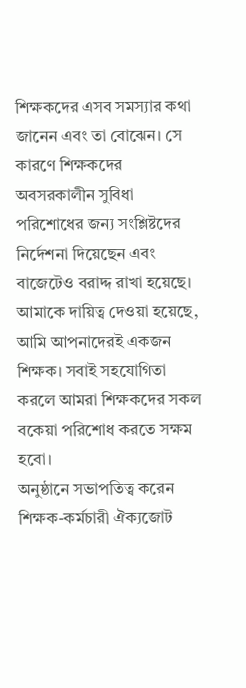শিক্ষকদের এসব সমস্যার কথা জানেন এবং তা বোঝেন। সে কারণে শিক্ষকদের অবসরকালীন সুবিধা পরিশোধের জন্য সংশ্লিষ্টদের নির্দেশনা দিয়েছেন এবং বাজেটেও বরাদ্দ রাখা হয়েছে। আমাকে দায়িত্ব দেওয়া হয়েছে, আমি আপনাদেরই একজন শিক্ষক। সবাই সহযোগিতা করলে আমরা শিক্ষকদের সকল বকেয়া পরিশোধ করতে সক্ষম হবো।
অনুষ্ঠানে সভাপতিত্ব করেন শিক্ষক-কর্মচারী ঐক্যজোট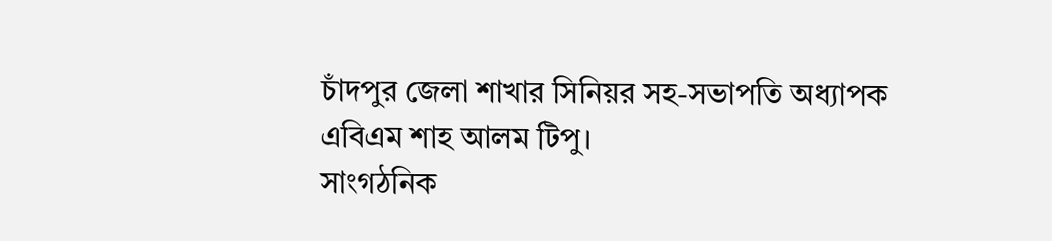চাঁদপুর জেলা শাখার সিনিয়র সহ-সভাপতি অধ্যাপক এবিএম শাহ আলম টিপু।
সাংগঠনিক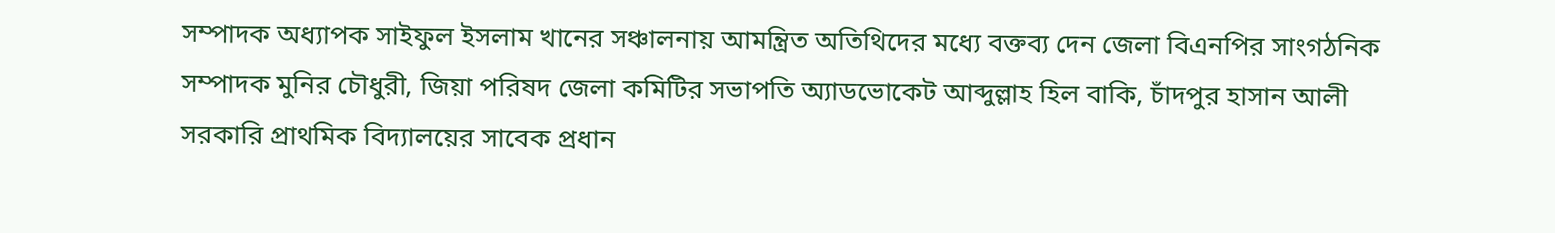সম্পাদক অধ্যাপক সাইফুল ইসলাম খানের সঞ্চালনায় আমন্ত্রিত অতিথিদের মধ্যে বক্তব্য দেন জেলা বিএনপির সাংগঠনিক সম্পাদক মুনির চৌধুরী, জিয়া পরিষদ জেলা কমিটির সভাপতি অ্যাডভোকেট আব্দুল্লাহ হিল বাকি, চাঁদপুর হাসান আলী সরকারি প্রাথমিক বিদ্যালয়ের সাবেক প্রধান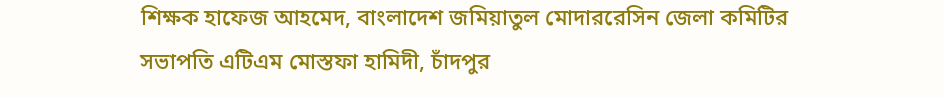শিক্ষক হাফেজ আহমেদ, বাংলাদেশ জমিয়াতুল মোদাররেসিন জেলা কমিটির সভাপতি এটিএম মোস্তফা হামিদী, চাঁদপুর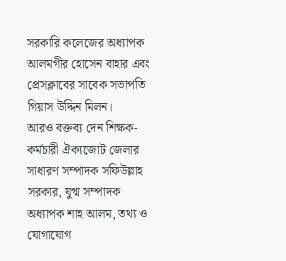সরকারি কলেজের অধ্যাপক আলমগীর হোসেন বাহার এবং প্রেসক্লাবের সাবেক সভাপতি গিয়াস উদ্দিন মিলন।
আরও বক্তব্য দেন শিক্ষক-কর্মচারী ঐক্যজোট জেলার সাধারণ সম্পাদক সফিউল্লাহ সরকার, যুগ্ম সম্পাদক অধ্যাপক শাহ আলম, তথ্য ও যোগাযোগ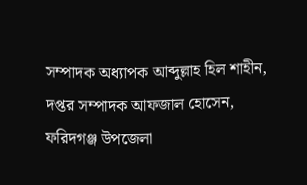সম্পাদক অধ্যাপক আব্দুল্লাহ হিল শাহীন, দপ্তর সম্পাদক আফজাল হোসেন, ফরিদগঞ্জ উপজেলা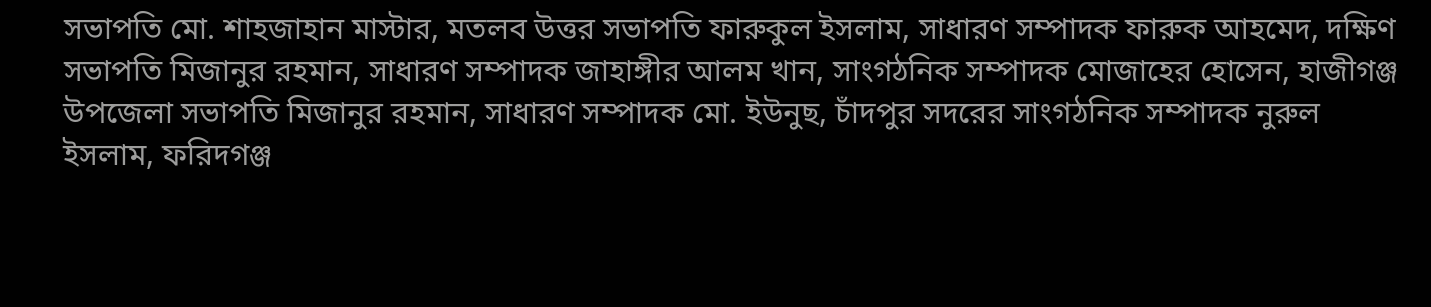সভাপতি মো. শাহজাহান মাস্টার, মতলব উত্তর সভাপতি ফারুকুল ইসলাম, সাধারণ সম্পাদক ফারুক আহমেদ, দক্ষিণ সভাপতি মিজানুর রহমান, সাধারণ সম্পাদক জাহাঙ্গীর আলম খান, সাংগঠনিক সম্পাদক মোজাহের হোসেন, হাজীগঞ্জ উপজেলা সভাপতি মিজানুর রহমান, সাধারণ সম্পাদক মো. ইউনুছ, চাঁদপুর সদরের সাংগঠনিক সম্পাদক নুরুল ইসলাম, ফরিদগঞ্জ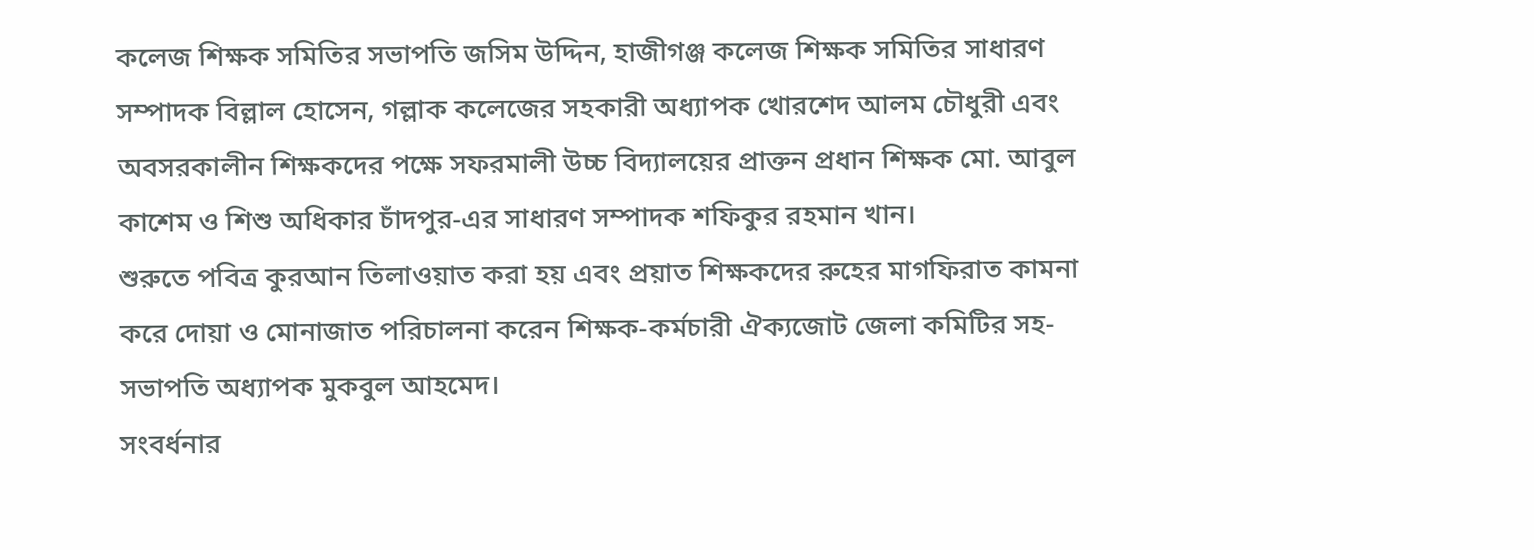কলেজ শিক্ষক সমিতির সভাপতি জসিম উদ্দিন, হাজীগঞ্জ কলেজ শিক্ষক সমিতির সাধারণ সম্পাদক বিল্লাল হোসেন, গল্লাক কলেজের সহকারী অধ্যাপক খোরশেদ আলম চৌধুরী এবং অবসরকালীন শিক্ষকদের পক্ষে সফরমালী উচ্চ বিদ্যালয়ের প্রাক্তন প্রধান শিক্ষক মো. আবুল কাশেম ও শিশু অধিকার চাঁদপুর-এর সাধারণ সম্পাদক শফিকুর রহমান খান।
শুরুতে পবিত্র কুরআন তিলাওয়াত করা হয় এবং প্রয়াত শিক্ষকদের রুহের মাগফিরাত কামনা করে দোয়া ও মোনাজাত পরিচালনা করেন শিক্ষক-কর্মচারী ঐক্যজোট জেলা কমিটির সহ-সভাপতি অধ্যাপক মুকবুল আহমেদ।
সংবর্ধনার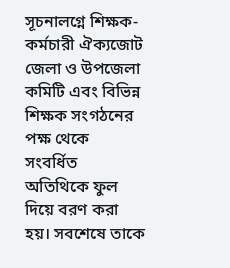সূচনালগ্নে শিক্ষক-কর্মচারী ঐক্যজোট জেলা ও উপজেলা কমিটি এবং বিভিন্ন শিক্ষক সংগঠনের পক্ষ থেকে সংবর্ধিত অতিথিকে ফুল দিয়ে বরণ করা হয়। সবশেষে তাকে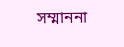সম্মাননা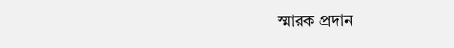স্মারক প্রদান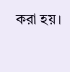করা হয়।